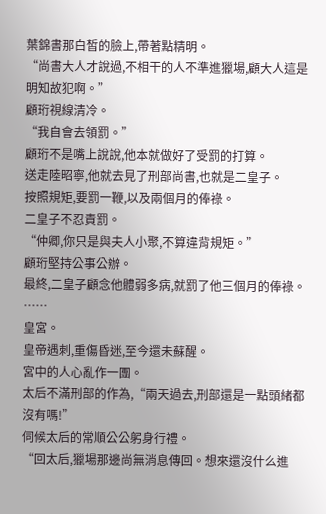葉錦書那白皙的臉上,帶著點精明。
“尚書大人才說過,不相干的人不準進獵場,顧大人這是明知故犯啊。”
顧珩視線清冷。
“我自會去領罰。”
顧珩不是嘴上說說,他本就做好了受罰的打算。
送走陸昭寧,他就去見了刑部尚書,也就是二皇子。
按照規矩,要罰一鞭,以及兩個月的俸祿。
二皇子不忍責罰。
“仲卿,你只是與夫人小聚,不算違背規矩。”
顧珩堅持公事公辦。
最終,二皇子顧念他體弱多病,就罰了他三個月的俸祿。
……
皇宮。
皇帝遇刺,重傷昏迷,至今還未蘇醒。
宮中的人心亂作一團。
太后不滿刑部的作為,“兩天過去,刑部還是一點頭緒都沒有嗎!”
伺候太后的常順公公躬身行禮。
“回太后,獵場那邊尚無消息傳回。想來還沒什么進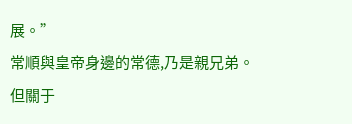展。”
常順與皇帝身邊的常德,乃是親兄弟。
但關于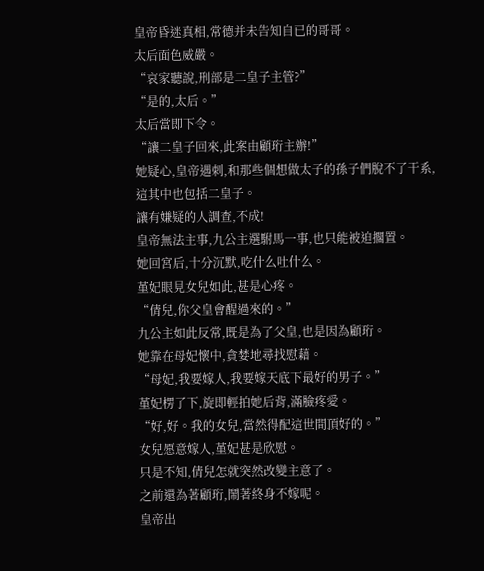皇帝昏迷真相,常德并未告知自已的哥哥。
太后面色威嚴。
“哀家聽說,刑部是二皇子主管?”
“是的,太后。”
太后當即下令。
“讓二皇子回來,此案由顧珩主辦!”
她疑心,皇帝遇刺,和那些個想做太子的孫子們脫不了干系,這其中也包括二皇子。
讓有嫌疑的人調查,不成!
皇帝無法主事,九公主選駙馬一事,也只能被迫擱置。
她回宮后,十分沉默,吃什么吐什么。
堇妃眼見女兒如此,甚是心疼。
“倩兒,你父皇會醒過來的。”
九公主如此反常,既是為了父皇,也是因為顧珩。
她靠在母妃懷中,貪婪地尋找慰藉。
“母妃,我要嫁人,我要嫁天底下最好的男子。”
堇妃楞了下,旋即輕拍她后背,滿臉疼愛。
“好,好。我的女兒,當然得配這世間頂好的。”
女兒愿意嫁人,堇妃甚是欣慰。
只是不知,倩兒怎就突然改變主意了。
之前還為著顧珩,鬧著終身不嫁呢。
皇帝出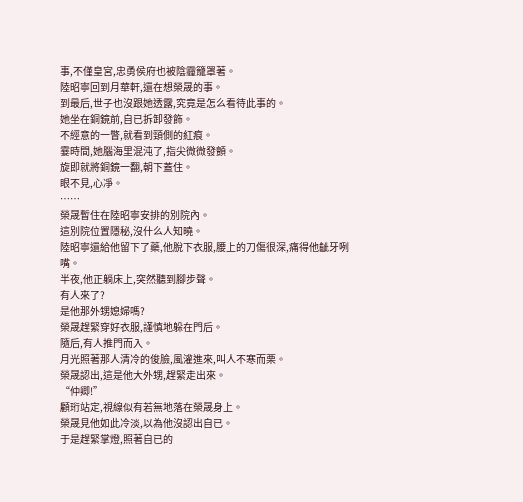事,不僅皇宮,忠勇侯府也被陰霾籠罩著。
陸昭寧回到月華軒,還在想榮晟的事。
到最后,世子也沒跟她透露,究竟是怎么看待此事的。
她坐在銅鏡前,自已拆卸發飾。
不經意的一瞥,就看到頸側的紅痕。
霎時間,她腦海里混沌了,指尖微微發顫。
旋即就將銅鏡一翻,朝下蓋住。
眼不見,心凈。
……
榮晟暫住在陸昭寧安排的別院內。
這別院位置隱秘,沒什么人知曉。
陸昭寧還給他留下了藥,他脫下衣服,腰上的刀傷很深,痛得他齜牙咧嘴。
半夜,他正躺床上,突然聽到腳步聲。
有人來了?
是他那外甥媳婦嗎?
榮晟趕緊穿好衣服,謹慎地躲在門后。
隨后,有人推門而入。
月光照著那人清冷的俊臉,風灌進來,叫人不寒而栗。
榮晟認出,這是他大外甥,趕緊走出來。
“仲卿!”
顧珩站定,視線似有若無地落在榮晟身上。
榮晟見他如此冷淡,以為他沒認出自已。
于是趕緊掌燈,照著自已的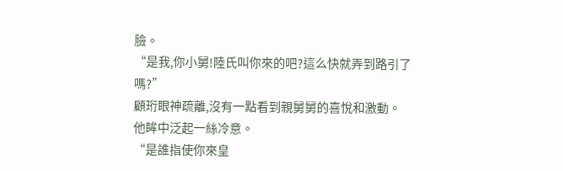臉。
“是我,你小舅!陸氏叫你來的吧?這么快就弄到路引了嗎?”
顧珩眼神疏離,沒有一點看到親舅舅的喜悅和激動。
他眸中泛起一絲冷意。
“是誰指使你來皇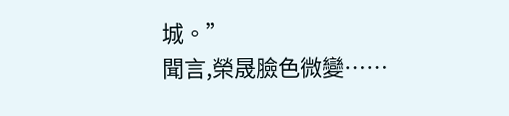城。”
聞言,榮晟臉色微變……